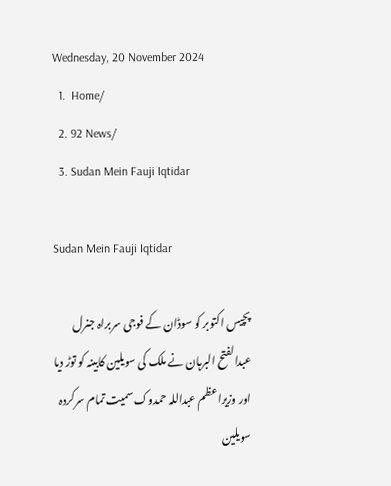Wednesday, 20 November 2024
  1.  Home/
  2. 92 News/
  3. Sudan Mein Fauji Iqtidar

Sudan Mein Fauji Iqtidar

پچیس اکتوبر کو سوڈان کے فوجی سربراہ جنرل عبدالفتح البرہان نے ملک کی سویلین کابینہ کو توڑ دیا اور وزیراعظم عبداللہ حمدوک سمیت تمام سرکردہ سویلین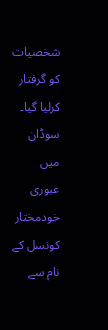شخصیات کو گرفتار کرلیا گیا۔ سوڈان میں عبوری خودمختار کونسل کے نام سے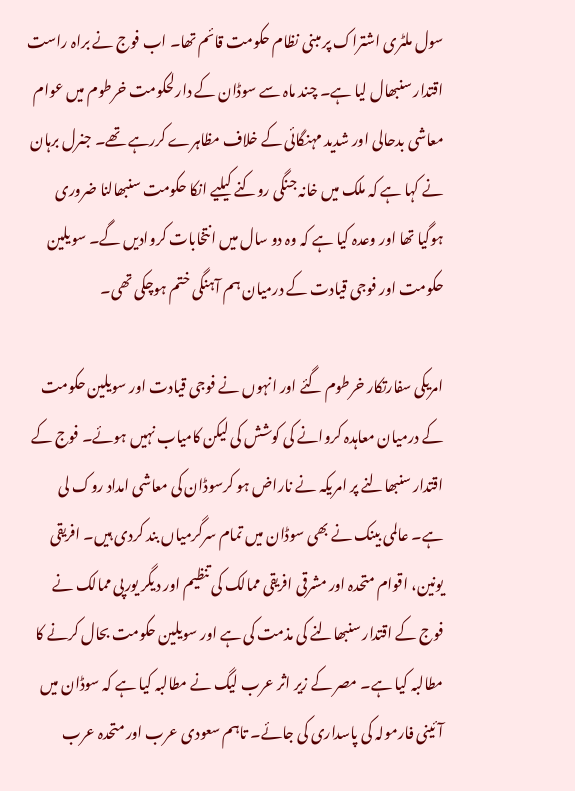سول ملٹری اشتراک پر مبنی نظام حکومت قائم تھا۔ اب فوج نے براہ راست اقتدار سنبھال لیا ہے۔ چند ماہ سے سوڈان کے دارلحکومت خرطوم میں عوام معاشی بدحالی اور شدید مہنگائی کے خلاف مظاہرے کررہے تھے۔ جنرل برہان نے کہا ہے کہ ملک میں خانہ جنگی روکنے کیلیے انکا حکومت سنبھالنا ضروری ہوگیا تھا اور وعدہ کیا ہے کہ وہ دو سال میں انتخابات کروادیں گے۔ سویلین حکومت اور فوجی قیادت کے درمیان ہم آہنگی ختم ہوچکی تھی۔

امریکی سفارتکار خرطوم گئے اور انہوں نے فوجی قیادت اور سویلین حکومت کے درمیان معاہدہ کروانے کی کوشش کی لیکن کامیاب نہیں ہوئے۔ فوج کے اقتدار سنبھالنے پر امریکہ نے ناراض ہو کرسوڈان کی معاشی امداد روک لی ہے۔ عالمی بینک نے بھی سوڈان میں تمام سرگرمیاں بند کردی ہیں۔ افریقی یونین، اقوام متحدہ اور مشرقی افریقی ممالک کی تنظیم اور دیگر یورپی ممالک نے فوج کے اقتدار سنبھالنے کی مذمت کی ہے اور سویلین حکومت بحال کرنے کا مطالبہ کیا ہے۔ مصر کے زیر اثر عرب لیگ نے مطالبہ کیا ہے کہ سوڈان میں آئینی فارمولہ کی پاسداری کی جائے۔ تاہم سعودی عرب اور متحدہ عرب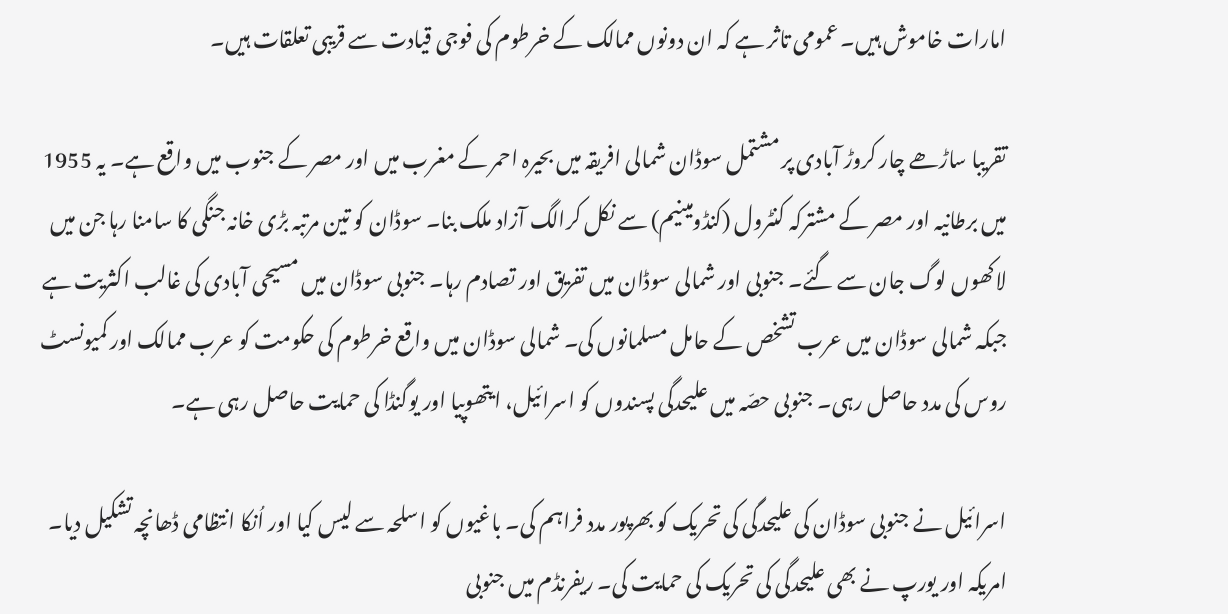امارات خاموش ہیں۔ عمومی تاثر ہے کہ ان دونوں ممالک کے خرطوم کی فوجی قیادت سے قریبی تعلقات ہیں۔

تقریبا ساڑھے چار کروڑ آبادی پر مشتمل سوڈان شمالی افریقہ میں بحیرہ احمر کے مغرب میں اور مصر کے جنوب میں واقع ہے۔ یہ 1955 میں برطانیہ اور مصر کے مشترکہ کنٹرول (کنڈومینیم) سے نکل کرالگ آزاد ملک بنا۔ سوڈان کو تین مرتبہ بڑی خانہ جنگی کا سامنا رہا جن میں لاکھوں لوگ جان سے گئے۔ جنوبی اور شمالی سوڈان میں تفریق اور تصادم رہا۔ جنوبی سوڈان میں مسیحی آبادی کی غالب اکثریت ہے جبکہ شمالی سوڈان میں عرب تشخص کے حامل مسلمانوں کی۔ شمالی سوڈان میں واقع خرطوم کی حکومت کو عرب ممالک اور کمیونسٹ روس کی مدد حاصل رہی۔ جنوبی حصّہ میں علیحدگی پسندوں کو اسرائیل، ایتھوپیا اور یوگنڈا کی حمایت حاصل رہی ہے۔

اسرائیل نے جنوبی سوڈان کی علیحدگی کی تحریک کو بھرپور مدد فراہم کی۔ باغیوں کو اسلحہ سے لیس کیا اور اُنکا انتظامی ڈھانچہ تشکیل دیا۔ امریکہ اور یورپ نے بھی علیحدگی کی تحریک کی حمایت کی۔ ریفرنڈم میں جنوبی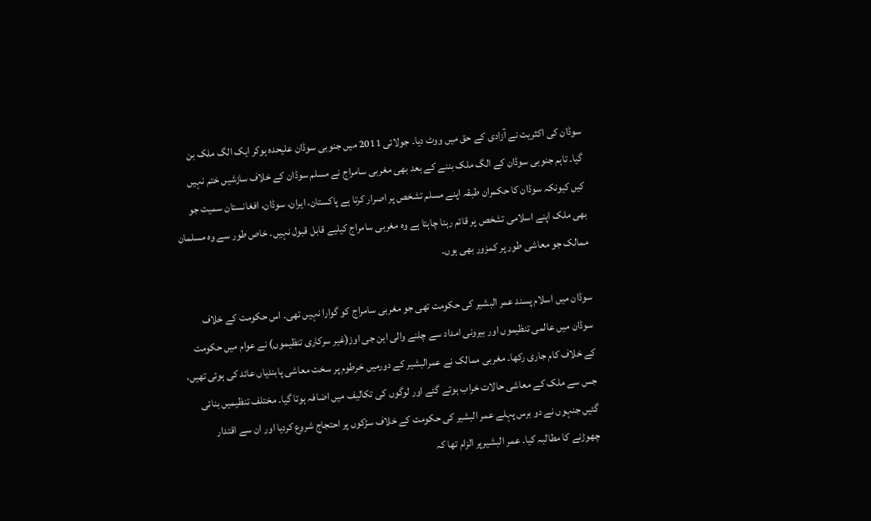سوڈان کی اکثریت نے آزادی کے حق میں ووٹ دیا۔ جولائی 2011 میں جنوبی سوڈان علیحدہ ہوکر ایک الگ ملک بن گیا۔ تاہم جنوبی سوڈان کے الگ ملک بننے کے بعد بھی مغربی سامراج نے مسلم سوڈان کے خلاف سازشیں ختم نہیں کیں کیونکہ سوڈان کا حکمران طبقہ اپنے مسلم تشخص پر اصرار کرتا ہے پاکستان، ایران، سوڈان، افغانستان سمیت جو بھی ملک اپنے اسلامی تشخص پر قائم رہنا چاہتا ہے وہ مغربی سامراج کیلیے قابل قبول نہیں۔ خاص طور سے وہ مسلمان ممالک جو معاشی طور پر کمزور بھی ہوں۔

سوڈان میں اسلام پسند عمر البشیر کی حکومت تھی جو مغربی سامراج کو گوارا نہیں تھی۔ اس حکومت کے خلاف سوڈان میں عالمی تنظیموں اور بیرونی امداد سے چلنے والی این جی اوز(غیر سرکاری تنظیموں) نے عوام میں حکومت کے خلاف کام جاری رکھا۔ مغربی ممالک نے عمرالبشیر کے دورمیں خرطوم پر سخت معاشی پابندیاں عائد کی ہوئی تھیں، جس سے ملک کے معاشی حالات خراب ہوتے گئے اور لوگوں کی تکالیف میں اضافہ ہوتا گیا۔ مختلف تنظیمیں بنائی گئیں جنہوں نے دو برس پہلے عمر البشیر کی حکومت کے خلاف سڑکوں پر احتجاج شروع کردیا اور ان سے اقتدار چھوڑنے کا مطالبہ کیا۔ عمر البشیرپر الزام تھا کہ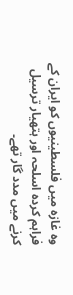وہ غازہ میں فلسطینیوں کو ایران کے فراہم کردہ اسلحہ اور ہتھیار ترسیل کرنے میں مدد گار تھے۔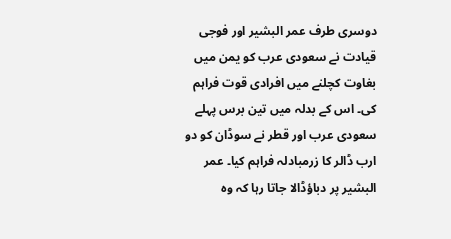دوسری طرف عمر البشیر اور فوجی قیادت نے سعودی عرب کو یمن میں بغاوت کچلنے میں افرادی قوت فراہم کی۔ اس کے بدلہ میں تین برس پہلے سعودی عرب اور قطر نے سوڈان کو دو ارب ڈالر کا زرمبادلہ فراہم کیا۔ عمر البشیر پر دباؤڈالا جاتا رہا کہ وہ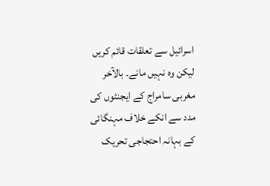اسرائیل سے تعلقات قائم کریں لیکن وہ نہیں مانے۔ بالآخر مغربی سامراج کے ایجنٹوں کی مدد سے انکے خلاف مہنگائی کے بہانہ احتجاجی تحریک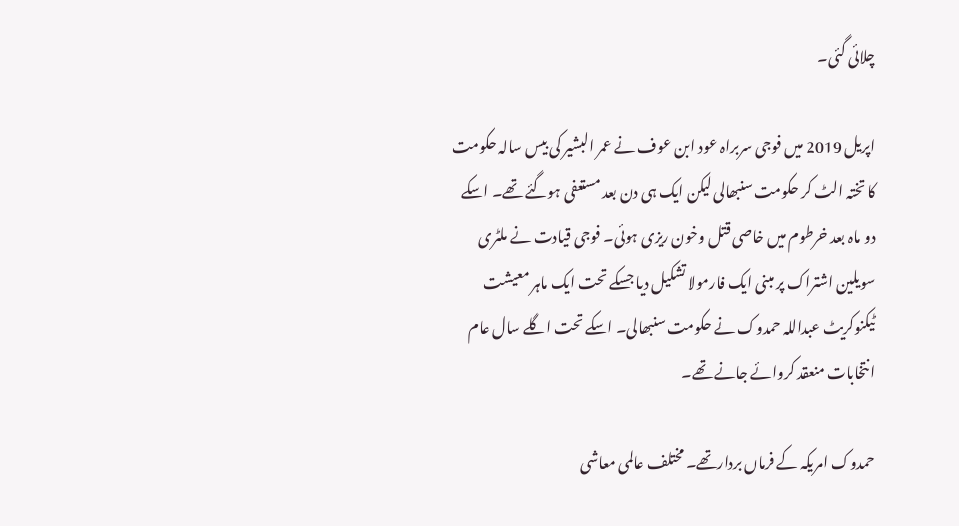چلائی گئی۔

اپریل 2019 میں فوجی سربراہ عود ابن عوف نے عمر البشیر کی بیس سالہ حکومت کا تختہ الٹ کر حکومت سنبھالی لیکن ایک ہی دن بعد مستعفی ہوگئے تھے۔ اسکے دو ماہ بعد خرطوم میں خاصی قتل وخون ریزی ہوئی۔ فوجی قیادت نے ملٹری سویلین اشتراک پر مبنی ایک فارمولا تشکیل دیا جسکے تحت ایک ماہر معیشت ٹیکنوکریٹ عبداللہ حمدوک نے حکومت سنبھالی۔ اسکے تحت اگلے سال عام انتخابات منعقد کروائے جانے تھے۔

حمدوک امریکہ کے فرماں بردارتھے۔ مختلف عالمی معاشی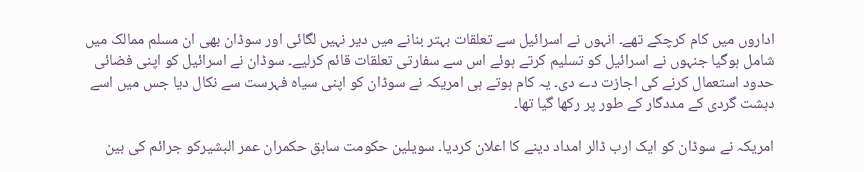اداروں میں کام کرچکے تھے۔ انہوں نے اسرائیل سے تعلقات بہتر بنانے میں دیر نہیں لگائی اور سوڈان بھی ان مسلم ممالک میں شامل ہوگیا جنہوں نے اسرائیل کو تسلیم کرتے ہوئے اس سے سفارتی تعلقات قائم کرلیے۔ سوڈان نے اسرائیل کو اپنی فضائی حدود استعمال کرنے کی اجازت دے دی۔ یہ کام ہوتے ہی امریکہ نے سوڈان کو اپنی سیاہ فہرست سے نکال دیا جس میں اسے دہشت گردی کے مددگار کے طور پر رکھا گیا تھا۔

امریکہ نے سوڈان کو ایک ارب ڈالر امداد دینے کا اعلان کردیا۔ سویلین حکومت سابق حکمران عمر البشیرکو جرائم کی بین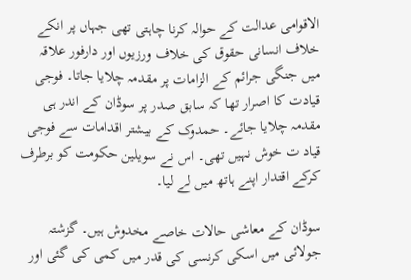الاقوامی عدالت کے حوالہ کرنا چاہتی تھی جہاں پر انکے خلاف انسانی حقوق کی خلاف ورزیوں اور دارفور علاقہ میں جنگی جرائم کے الزامات پر مقدمہ چلایا جاتا۔ فوجی قیادت کا اصرار تھا کہ سابق صدر پر سوڈان کے اندر ہی مقدمہ چلایا جائے۔ حمدوک کے بیشتر اقدامات سے فوجی قیاد ت خوش نہیں تھی۔ اس نے سویلین حکومت کو برطرف کرکے اقتدار اپنے ہاتھ میں لے لیا۔

سوڈان کے معاشی حالات خاصے مخدوش ہیں۔ گزشتہ جولائی میں اسکی کرنسی کی قدر میں کمی کی گئی اور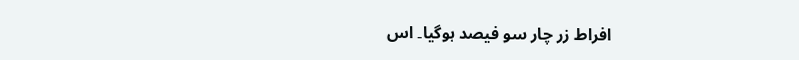افراط زر چار سو فیصد ہوگیا۔ اس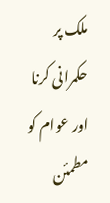ملک پر حکمرانی کرنا اور عوام کو مطمئن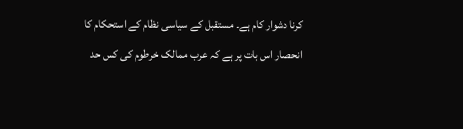کرنا دشوار کام ہے۔ مستقبل کے سیاسی نظام کے استحکام کا انحصار اس بات پر ہے کہ عرب ممالک خرطوم کی کس حد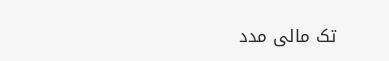تک مالی مدد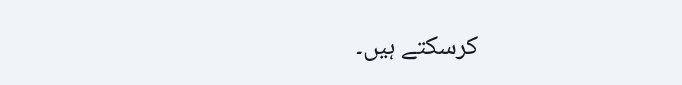کرسکتے ہیں۔